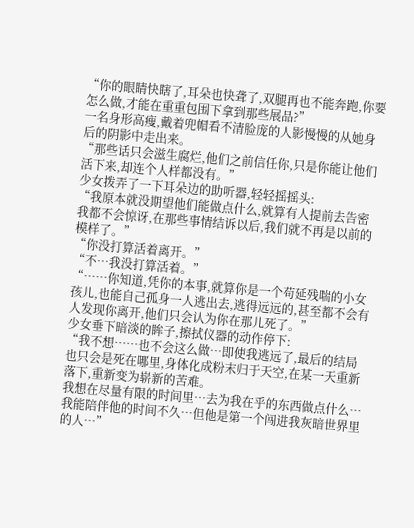“你的眼睛快瞎了,耳朵也快聋了,双腿再也不能奔跑,你要怎么做,才能在重重包围下拿到那些展品?”
一名身形高瘦,戴着兜帽看不清脸庞的人影慢慢的从她身后的阴影中走出来。
“那些话只会滋生腐烂,他们之前信任你,只是你能让他们活下来,却连个人样都没有。”
少女拨弄了一下耳朵边的助听器,轻轻摇摇头:
“我原本就没期望他们能做点什么,就算有人提前去告密我都不会惊讶,在那些事情结诉以后,我们就不再是以前的模样了。”
“你没打算活着离开。”
“不…我没打算活着。”
“……你知道,凭你的本事,就算你是一个苟延残喘的小女孩儿,也能自己孤身一人逃出去,逃得远远的,甚至都不会有人发现你离开,他们只会认为你在那儿死了。”
少女垂下暗淡的眸子,擦拭仪器的动作停下:
“我不想……也不会这么做…即使我逃远了,最后的结局也只会是死在哪里,身体化成粉末归于天空,在某一天重新落下,重新变为崭新的苦难。
我想在尽量有限的时间里…去为我在乎的东西做点什么…我能陪伴他的时间不久…但他是第一个闯进我灰暗世界里的人…”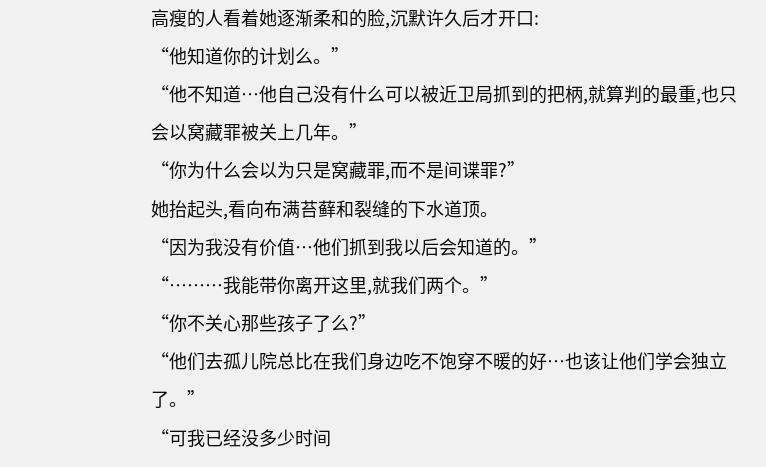高瘦的人看着她逐渐柔和的脸,沉默许久后才开口:
“他知道你的计划么。”
“他不知道…他自己没有什么可以被近卫局抓到的把柄,就算判的最重,也只会以窝藏罪被关上几年。”
“你为什么会以为只是窝藏罪,而不是间谍罪?”
她抬起头,看向布满苔藓和裂缝的下水道顶。
“因为我没有价值…他们抓到我以后会知道的。”
“………我能带你离开这里,就我们两个。”
“你不关心那些孩子了么?”
“他们去孤儿院总比在我们身边吃不饱穿不暖的好…也该让他们学会独立了。”
“可我已经没多少时间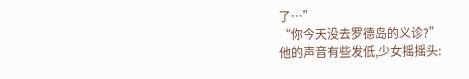了…”
“你今天没去罗德岛的义诊?”
他的声音有些发低,少女摇摇头: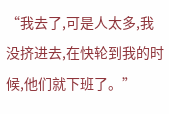“我去了,可是人太多,我没挤进去,在快轮到我的时候,他们就下班了。”